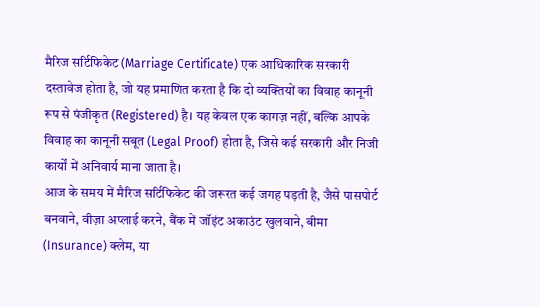मैरिज सर्टिफिकेट (Marriage Certificate) एक आधिकारिक सरकारी दस्तावेज होता है, जो यह प्रमाणित करता है कि दो व्यक्तियों का विवाह कानूनी रूप से पंजीकृत (Registered) है। यह केवल एक कागज़ नहीं, बल्कि आपके विवाह का कानूनी सबूत (Legal Proof) होता है, जिसे कई सरकारी और निजी कार्यों में अनिवार्य माना जाता है।
आज के समय में मैरिज सर्टिफिकेट की जरूरत कई जगह पड़ती है, जैसे पासपोर्ट बनवाने, वीज़ा अप्लाई करने, बैंक में जॉइंट अकाउंट खुलवाने, बीमा (Insurance) क्लेम, या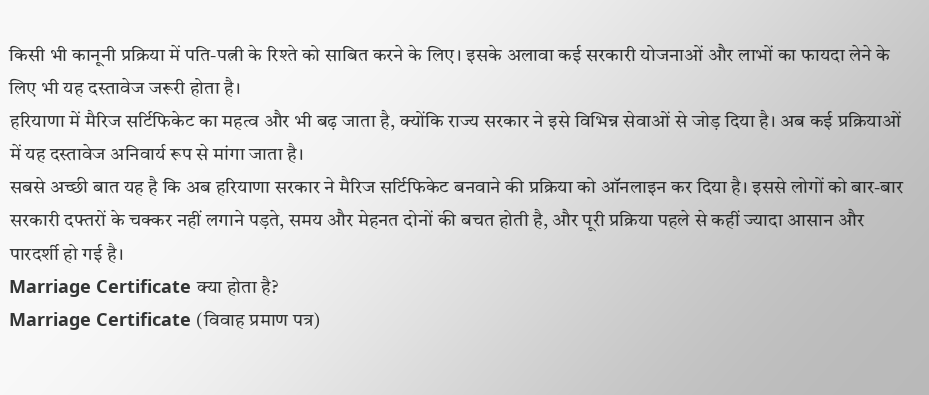किसी भी कानूनी प्रक्रिया में पति-पत्नी के रिश्ते को साबित करने के लिए। इसके अलावा कई सरकारी योजनाओं और लाभों का फायदा लेने के लिए भी यह दस्तावेज जरूरी होता है।
हरियाणा में मैरिज सर्टिफिकेट का महत्व और भी बढ़ जाता है, क्योंकि राज्य सरकार ने इसे विभिन्न सेवाओं से जोड़ दिया है। अब कई प्रक्रियाओं में यह दस्तावेज अनिवार्य रूप से मांगा जाता है।
सबसे अच्छी बात यह है कि अब हरियाणा सरकार ने मैरिज सर्टिफिकेट बनवाने की प्रक्रिया को ऑनलाइन कर दिया है। इससे लोगों को बार-बार सरकारी दफ्तरों के चक्कर नहीं लगाने पड़ते, समय और मेहनत दोनों की बचत होती है, और पूरी प्रक्रिया पहले से कहीं ज्यादा आसान और पारदर्शी हो गई है।
Marriage Certificate क्या होता है?
Marriage Certificate (विवाह प्रमाण पत्र)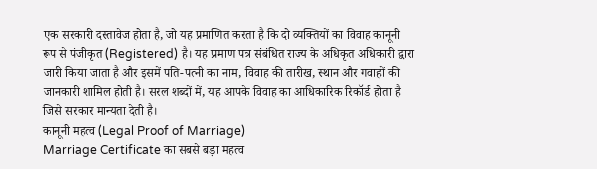एक सरकारी दस्तावेज होता है, जो यह प्रमाणित करता है कि दो व्यक्तियों का विवाह कानूनी रूप से पंजीकृत (Registered) है। यह प्रमाण पत्र संबंधित राज्य के अधिकृत अधिकारी द्वारा जारी किया जाता है और इसमें पति-पत्नी का नाम, विवाह की तारीख, स्थान और गवाहों की जानकारी शामिल होती है। सरल शब्दों में, यह आपके विवाह का आधिकारिक रिकॉर्ड होता है जिसे सरकार मान्यता देती है।
कानूनी महत्व (Legal Proof of Marriage)
Marriage Certificate का सबसे बड़ा महत्व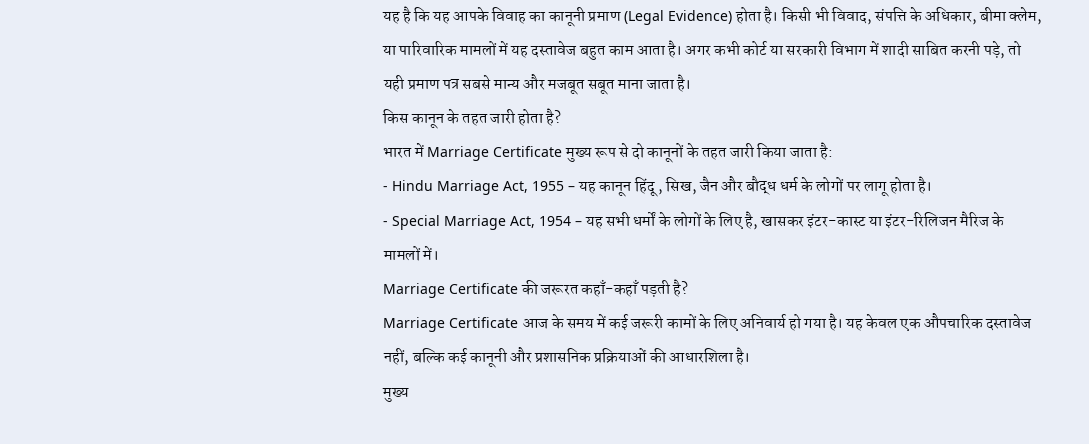यह है कि यह आपके विवाह का कानूनी प्रमाण (Legal Evidence) होता है। किसी भी विवाद, संपत्ति के अधिकार, बीमा क्लेम, या पारिवारिक मामलों में यह दस्तावेज बहुत काम आता है। अगर कभी कोर्ट या सरकारी विभाग में शादी साबित करनी पड़े, तो यही प्रमाण पत्र सबसे मान्य और मजबूत सबूत माना जाता है।
किस कानून के तहत जारी होता है?
भारत में Marriage Certificate मुख्य रूप से दो कानूनों के तहत जारी किया जाता है:
- Hindu Marriage Act, 1955 – यह कानून हिंदू, सिख, जैन और बौद्ध धर्म के लोगों पर लागू होता है।
- Special Marriage Act, 1954 – यह सभी धर्मों के लोगों के लिए है, खासकर इंटर-कास्ट या इंटर-रिलिजन मैरिज के मामलों में।
Marriage Certificate की जरूरत कहाँ-कहाँ पड़ती है?
Marriage Certificate आज के समय में कई जरूरी कामों के लिए अनिवार्य हो गया है। यह केवल एक औपचारिक दस्तावेज नहीं, बल्कि कई कानूनी और प्रशासनिक प्रक्रियाओं की आधारशिला है।
मुख्य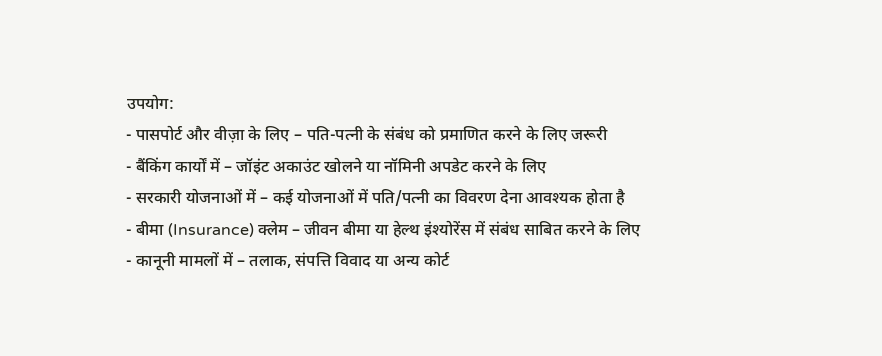उपयोग:
- पासपोर्ट और वीज़ा के लिए – पति-पत्नी के संबंध को प्रमाणित करने के लिए जरूरी
- बैंकिंग कार्यों में – जॉइंट अकाउंट खोलने या नॉमिनी अपडेट करने के लिए
- सरकारी योजनाओं में – कई योजनाओं में पति/पत्नी का विवरण देना आवश्यक होता है
- बीमा (Insurance) क्लेम – जीवन बीमा या हेल्थ इंश्योरेंस में संबंध साबित करने के लिए
- कानूनी मामलों में – तलाक, संपत्ति विवाद या अन्य कोर्ट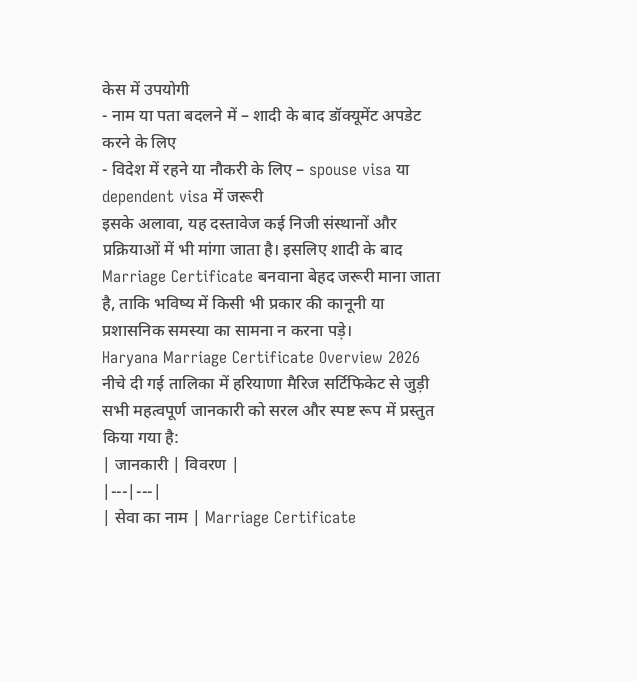केस में उपयोगी
- नाम या पता बदलने में – शादी के बाद डॉक्यूमेंट अपडेट करने के लिए
- विदेश में रहने या नौकरी के लिए – spouse visa या dependent visa में जरूरी
इसके अलावा, यह दस्तावेज कई निजी संस्थानों और प्रक्रियाओं में भी मांगा जाता है। इसलिए शादी के बाद Marriage Certificate बनवाना बेहद जरूरी माना जाता है, ताकि भविष्य में किसी भी प्रकार की कानूनी या प्रशासनिक समस्या का सामना न करना पड़े।
Haryana Marriage Certificate Overview 2026
नीचे दी गई तालिका में हरियाणा मैरिज सर्टिफिकेट से जुड़ी सभी महत्वपूर्ण जानकारी को सरल और स्पष्ट रूप में प्रस्तुत किया गया है:
| जानकारी | विवरण |
|---|---|
| सेवा का नाम | Marriage Certificate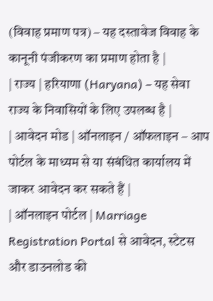(विवाह प्रमाण पत्र) – यह दस्तावेज विवाह के कानूनी पंजीकरण का प्रमाण होता है |
| राज्य | हरियाणा (Haryana) – यह सेवा राज्य के निवासियों के लिए उपलब्ध है |
| आवेदन मोड | ऑनलाइन / ऑफलाइन – आप पोर्टल के माध्यम से या संबंधित कार्यालय में जाकर आवेदन कर सकते हैं |
| ऑनलाइन पोर्टल | Marriage Registration Portal से आवेदन, स्टेटस और डाउनलोड की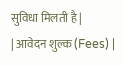सुविधा मिलती है |
| आवेदन शुल्क (Fees) |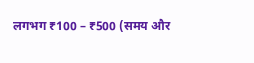लगभग ₹100 – ₹500 (समय और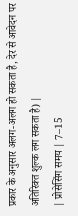प्रकार के अनुसार अलग-अलग हो सकता है, देर से आवेदन पर अतिरिक्त शुल्क लग सकता है) |
| प्रोसेसिंग समय | 7–15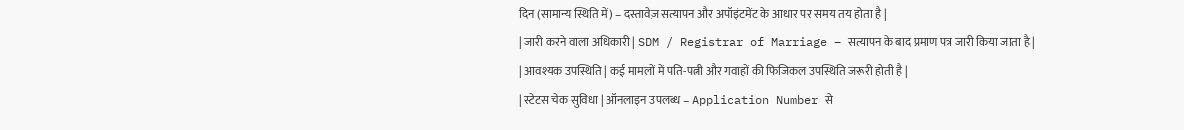दिन (सामान्य स्थिति में) – दस्तावेज़ सत्यापन और अपॉइंटमेंट के आधार पर समय तय होता है |
| जारी करने वाला अधिकारी | SDM / Registrar of Marriage – सत्यापन के बाद प्रमाण पत्र जारी किया जाता है |
| आवश्यक उपस्थिति | कई मामलों में पति-पत्नी और गवाहों की फिजिकल उपस्थिति जरूरी होती है |
| स्टेटस चेक सुविधा | ऑनलाइन उपलब्ध – Application Number से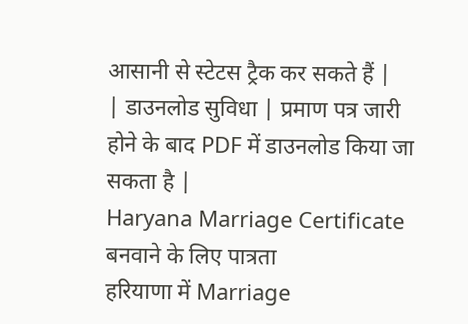आसानी से स्टेटस ट्रैक कर सकते हैं |
| डाउनलोड सुविधा | प्रमाण पत्र जारी होने के बाद PDF में डाउनलोड किया जा सकता है |
Haryana Marriage Certificate बनवाने के लिए पात्रता
हरियाणा में Marriage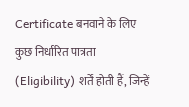Certificate बनवाने के लिए कुछ निर्धारित पात्रता (Eligibility) शर्तें होती हैं, जिन्हें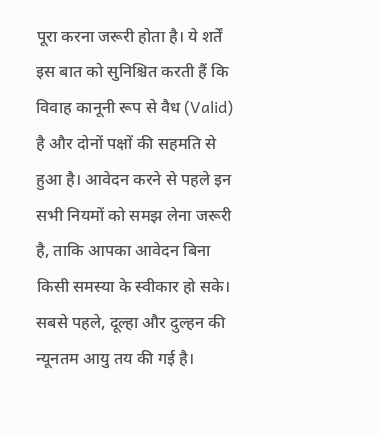पूरा करना जरूरी होता है। ये शर्तें इस बात को सुनिश्चित करती हैं कि विवाह कानूनी रूप से वैध (Valid) है और दोनों पक्षों की सहमति से हुआ है। आवेदन करने से पहले इन सभी नियमों को समझ लेना जरूरी है, ताकि आपका आवेदन बिना किसी समस्या के स्वीकार हो सके।
सबसे पहले, दूल्हा और दुल्हन की न्यूनतम आयु तय की गई है।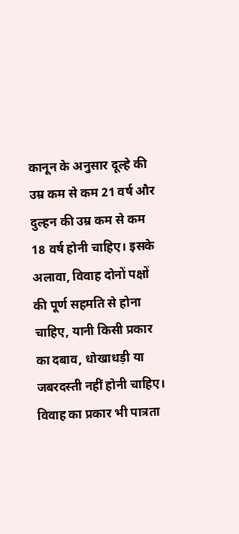कानून के अनुसार दूल्हे की उम्र कम से कम 21 वर्ष और दुल्हन की उम्र कम से कम 18 वर्ष होनी चाहिए। इसके अलावा, विवाह दोनों पक्षों की पूर्ण सहमति से होना चाहिए, यानी किसी प्रकार का दबाव, धोखाधड़ी या जबरदस्ती नहीं होनी चाहिए।
विवाह का प्रकार भी पात्रता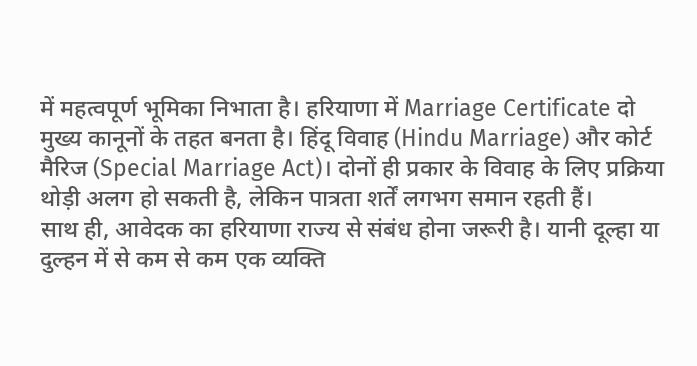में महत्वपूर्ण भूमिका निभाता है। हरियाणा में Marriage Certificate दो मुख्य कानूनों के तहत बनता है। हिंदू विवाह (Hindu Marriage) और कोर्ट मैरिज (Special Marriage Act)। दोनों ही प्रकार के विवाह के लिए प्रक्रिया थोड़ी अलग हो सकती है, लेकिन पात्रता शर्तें लगभग समान रहती हैं।
साथ ही, आवेदक का हरियाणा राज्य से संबंध होना जरूरी है। यानी दूल्हा या दुल्हन में से कम से कम एक व्यक्ति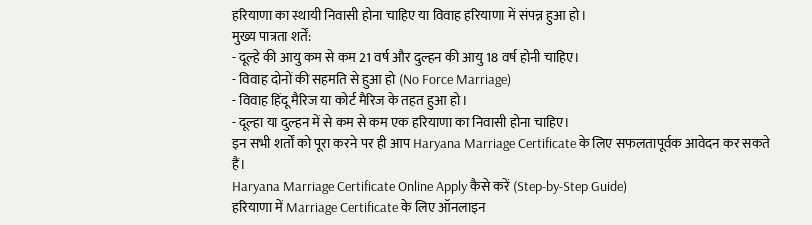हरियाणा का स्थायी निवासी होना चाहिए या विवाह हरियाणा में संपन्न हुआ हो।
मुख्य पात्रता शर्तें:
- दूल्हे की आयु कम से कम 21 वर्ष और दुल्हन की आयु 18 वर्ष होनी चाहिए।
- विवाह दोनों की सहमति से हुआ हो (No Force Marriage)
- विवाह हिंदू मैरिज या कोर्ट मैरिज के तहत हुआ हो।
- दूल्हा या दुल्हन में से कम से कम एक हरियाणा का निवासी होना चाहिए।
इन सभी शर्तों को पूरा करने पर ही आप Haryana Marriage Certificate के लिए सफलतापूर्वक आवेदन कर सकते हैं।
Haryana Marriage Certificate Online Apply कैसे करें (Step-by-Step Guide)
हरियाणा में Marriage Certificate के लिए ऑनलाइन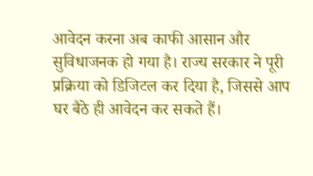आवेदन करना अब काफी आसान और सुविधाजनक हो गया है। राज्य सरकार ने पूरी प्रक्रिया को डिजिटल कर दिया है, जिससे आप घर बैठे ही आवेदन कर सकते हैं।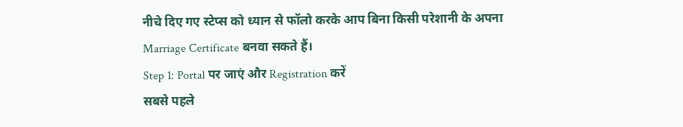नीचे दिए गए स्टेप्स को ध्यान से फॉलो करके आप बिना किसी परेशानी के अपना Marriage Certificate बनवा सकते हैं।
Step 1: Portal पर जाएं और Registration करें
सबसे पहले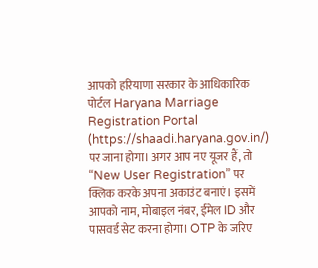आपको हरियाणा सरकार के आधिकारिक पोर्टल Haryana Marriage Registration Portal (https://shaadi.haryana.gov.in/) पर जाना होगा। अगर आप नए यूजर हैं, तो “New User Registration” पर क्लिक करके अपना अकाउंट बनाएं। इसमें आपको नाम, मोबाइल नंबर, ईमेल ID और पासवर्ड सेट करना होगा। OTP के जरिए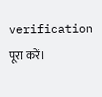verification पूरा करें।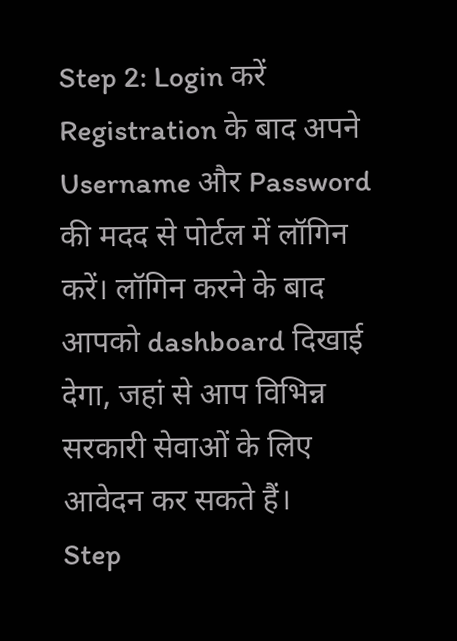Step 2: Login करें
Registration के बाद अपने Username और Password की मदद से पोर्टल में लॉगिन करें। लॉगिन करने के बाद आपको dashboard दिखाई देगा, जहां से आप विभिन्न सरकारी सेवाओं के लिए आवेदन कर सकते हैं।
Step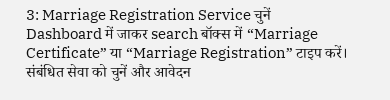3: Marriage Registration Service चुनें
Dashboard में जाकर search बॉक्स में “Marriage Certificate” या “Marriage Registration” टाइप करें। संबंधित सेवा को चुनें और आवेदन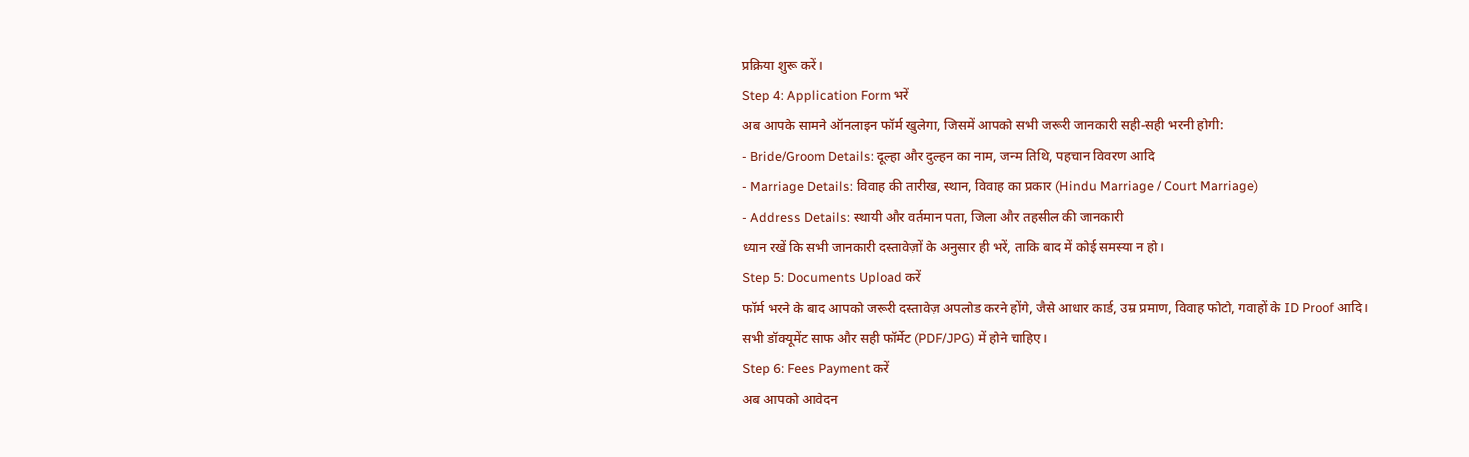प्रक्रिया शुरू करें।
Step 4: Application Form भरें
अब आपके सामने ऑनलाइन फॉर्म खुलेगा, जिसमें आपको सभी जरूरी जानकारी सही-सही भरनी होगी:
- Bride/Groom Details: दूल्हा और दुल्हन का नाम, जन्म तिथि, पहचान विवरण आदि
- Marriage Details: विवाह की तारीख, स्थान, विवाह का प्रकार (Hindu Marriage / Court Marriage)
- Address Details: स्थायी और वर्तमान पता, जिला और तहसील की जानकारी
ध्यान रखें कि सभी जानकारी दस्तावेज़ों के अनुसार ही भरें, ताकि बाद में कोई समस्या न हो।
Step 5: Documents Upload करें
फॉर्म भरने के बाद आपको जरूरी दस्तावेज़ अपलोड करने होंगे, जैसे आधार कार्ड, उम्र प्रमाण, विवाह फोटो, गवाहों के ID Proof आदि।
सभी डॉक्यूमेंट साफ और सही फॉर्मेट (PDF/JPG) में होने चाहिए।
Step 6: Fees Payment करें
अब आपको आवेदन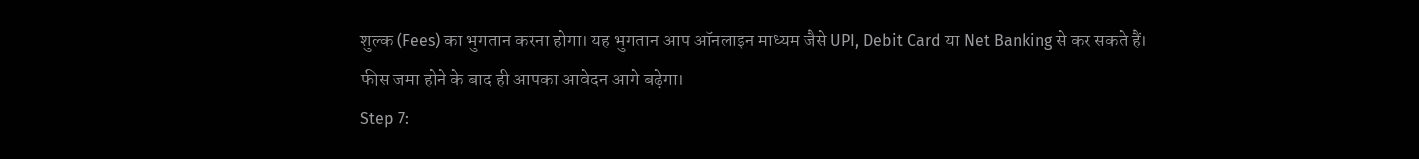शुल्क (Fees) का भुगतान करना होगा। यह भुगतान आप ऑनलाइन माध्यम जैसे UPI, Debit Card या Net Banking से कर सकते हैं। फीस जमा होने के बाद ही आपका आवेदन आगे बढ़ेगा।
Step 7: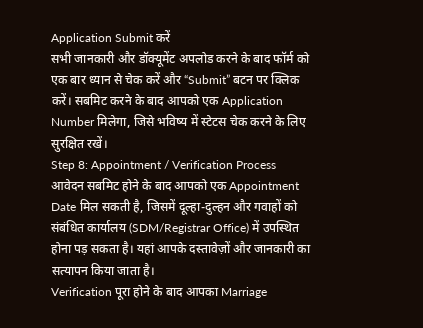Application Submit करें
सभी जानकारी और डॉक्यूमेंट अपलोड करने के बाद फॉर्म को एक बार ध्यान से चेक करें और “Submit” बटन पर क्लिक करें। सबमिट करने के बाद आपको एक Application Number मिलेगा, जिसे भविष्य में स्टेटस चेक करने के लिए सुरक्षित रखें।
Step 8: Appointment / Verification Process
आवेदन सबमिट होने के बाद आपको एक Appointment Date मिल सकती है, जिसमें दूल्हा-दुल्हन और गवाहों को संबंधित कार्यालय (SDM/Registrar Office) में उपस्थित होना पड़ सकता है। यहां आपके दस्तावेज़ों और जानकारी का सत्यापन किया जाता है।
Verification पूरा होने के बाद आपका Marriage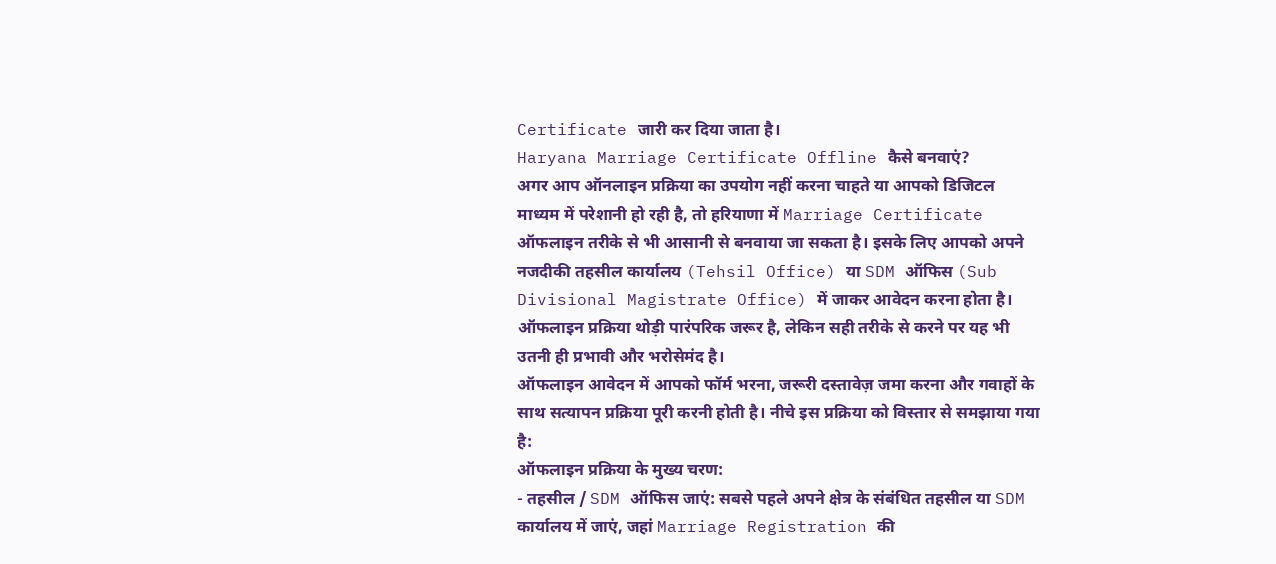Certificate जारी कर दिया जाता है।
Haryana Marriage Certificate Offline कैसे बनवाएं?
अगर आप ऑनलाइन प्रक्रिया का उपयोग नहीं करना चाहते या आपको डिजिटल माध्यम में परेशानी हो रही है, तो हरियाणा में Marriage Certificate ऑफलाइन तरीके से भी आसानी से बनवाया जा सकता है। इसके लिए आपको अपने नजदीकी तहसील कार्यालय (Tehsil Office) या SDM ऑफिस (Sub Divisional Magistrate Office) में जाकर आवेदन करना होता है। ऑफलाइन प्रक्रिया थोड़ी पारंपरिक जरूर है, लेकिन सही तरीके से करने पर यह भी उतनी ही प्रभावी और भरोसेमंद है।
ऑफलाइन आवेदन में आपको फॉर्म भरना, जरूरी दस्तावेज़ जमा करना और गवाहों के साथ सत्यापन प्रक्रिया पूरी करनी होती है। नीचे इस प्रक्रिया को विस्तार से समझाया गया है:
ऑफलाइन प्रक्रिया के मुख्य चरण:
- तहसील / SDM ऑफिस जाएं: सबसे पहले अपने क्षेत्र के संबंधित तहसील या SDM कार्यालय में जाएं, जहां Marriage Registration की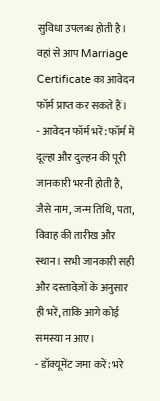सुविधा उपलब्ध होती है। वहां से आप Marriage Certificate का आवेदन फॉर्म प्राप्त कर सकते हैं।
- आवेदन फॉर्म भरें: फॉर्म में दूल्हा और दुल्हन की पूरी जानकारी भरनी होती है, जैसे नाम, जन्म तिथि, पता, विवाह की तारीख और स्थान। सभी जानकारी सही और दस्तावेज़ों के अनुसार ही भरें, ताकि आगे कोई समस्या न आए।
- डॉक्यूमेंट जमा करें: भरे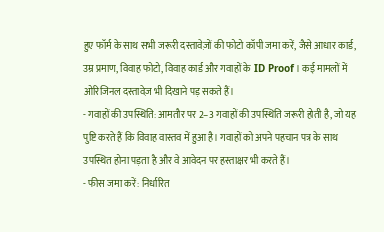हुए फॉर्म के साथ सभी जरूरी दस्तावेज़ों की फोटो कॉपी जमा करें, जैसे आधार कार्ड, उम्र प्रमाण, विवाह फोटो, विवाह कार्ड और गवाहों के ID Proof। कई मामलों में ओरिजिनल दस्तावेज़ भी दिखाने पड़ सकते हैं।
- गवाहों की उपस्थिति: आमतौर पर 2–3 गवाहों की उपस्थिति जरूरी होती है, जो यह पुष्टि करते हैं कि विवाह वास्तव में हुआ है। गवाहों को अपने पहचान पत्र के साथ उपस्थित होना पड़ता है और वे आवेदन पर हस्ताक्षर भी करते हैं।
- फीस जमा करें: निर्धारित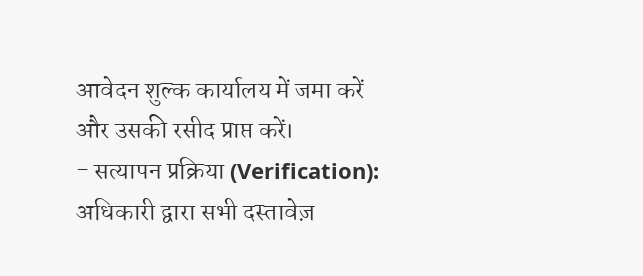आवेदन शुल्क कार्यालय में जमा करें और उसकी रसीद प्राप्त करें।
- सत्यापन प्रक्रिया (Verification): अधिकारी द्वारा सभी दस्तावेज़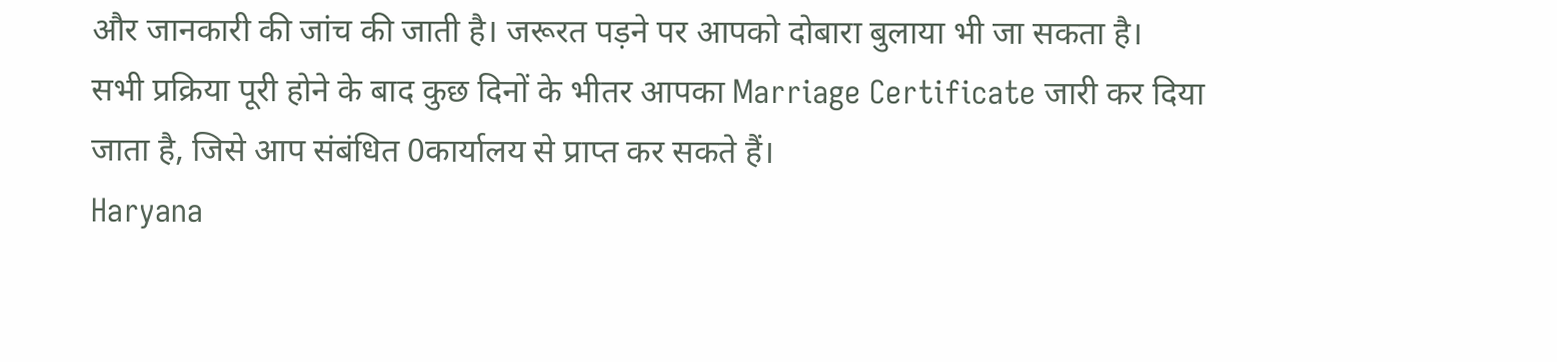और जानकारी की जांच की जाती है। जरूरत पड़ने पर आपको दोबारा बुलाया भी जा सकता है।
सभी प्रक्रिया पूरी होने के बाद कुछ दिनों के भीतर आपका Marriage Certificate जारी कर दिया जाता है, जिसे आप संबंधित 0कार्यालय से प्राप्त कर सकते हैं।
Haryana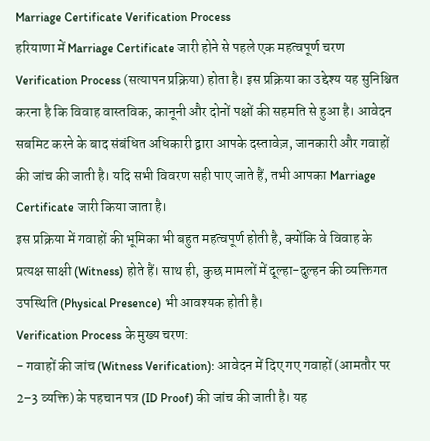Marriage Certificate Verification Process
हरियाणा में Marriage Certificate जारी होने से पहले एक महत्वपूर्ण चरण Verification Process (सत्यापन प्रक्रिया) होता है। इस प्रक्रिया का उद्देश्य यह सुनिश्चित करना है कि विवाह वास्तविक, कानूनी और दोनों पक्षों की सहमति से हुआ है। आवेदन सबमिट करने के बाद संबंधित अधिकारी द्वारा आपके दस्तावेज़, जानकारी और गवाहों की जांच की जाती है। यदि सभी विवरण सही पाए जाते हैं, तभी आपका Marriage Certificate जारी किया जाता है।
इस प्रक्रिया में गवाहों की भूमिका भी बहुत महत्वपूर्ण होती है, क्योंकि वे विवाह के प्रत्यक्ष साक्षी (Witness) होते हैं। साथ ही, कुछ मामलों में दूल्हा-दुल्हन की व्यक्तिगत उपस्थिति (Physical Presence) भी आवश्यक होती है।
Verification Process के मुख्य चरण:
- गवाहों की जांच (Witness Verification): आवेदन में दिए गए गवाहों (आमतौर पर 2–3 व्यक्ति) के पहचान पत्र (ID Proof) की जांच की जाती है। यह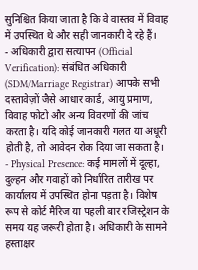सुनिश्चित किया जाता है कि वे वास्तव में विवाह में उपस्थित थे और सही जानकारी दे रहे हैं।
- अधिकारी द्वारा सत्यापन (Official Verification): संबंधित अधिकारी (SDM/Marriage Registrar) आपके सभी दस्तावेज़ों जैसे आधार कार्ड, आयु प्रमाण, विवाह फोटो और अन्य विवरणों की जांच करता है। यदि कोई जानकारी गलत या अधूरी होती है, तो आवेदन रोक दिया जा सकता है।
- Physical Presence: कई मामलों में दूल्हा, दुल्हन और गवाहों को निर्धारित तारीख पर कार्यालय में उपस्थित होना पड़ता है। विशेष रूप से कोर्ट मैरिज या पहली बार रजिस्ट्रेशन के समय यह जरूरी होता है। अधिकारी के सामने हस्ताक्षर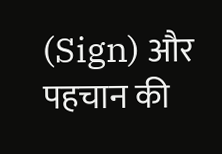(Sign) और पहचान की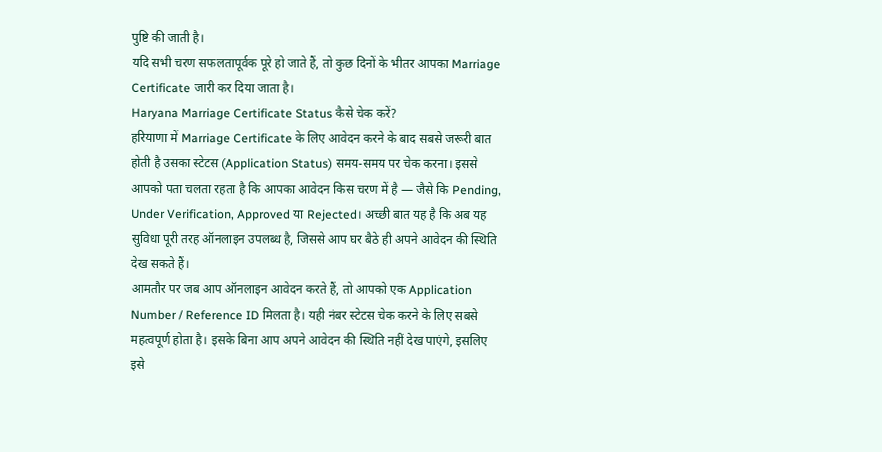पुष्टि की जाती है।
यदि सभी चरण सफलतापूर्वक पूरे हो जाते हैं, तो कुछ दिनों के भीतर आपका Marriage Certificate जारी कर दिया जाता है।
Haryana Marriage Certificate Status कैसे चेक करें?
हरियाणा में Marriage Certificate के लिए आवेदन करने के बाद सबसे जरूरी बात होती है उसका स्टेटस (Application Status) समय-समय पर चेक करना। इससे आपको पता चलता रहता है कि आपका आवेदन किस चरण में है — जैसे कि Pending, Under Verification, Approved या Rejected। अच्छी बात यह है कि अब यह सुविधा पूरी तरह ऑनलाइन उपलब्ध है, जिससे आप घर बैठे ही अपने आवेदन की स्थिति देख सकते हैं।
आमतौर पर जब आप ऑनलाइन आवेदन करते हैं, तो आपको एक Application Number / Reference ID मिलता है। यही नंबर स्टेटस चेक करने के लिए सबसे महत्वपूर्ण होता है। इसके बिना आप अपने आवेदन की स्थिति नहीं देख पाएंगे, इसलिए इसे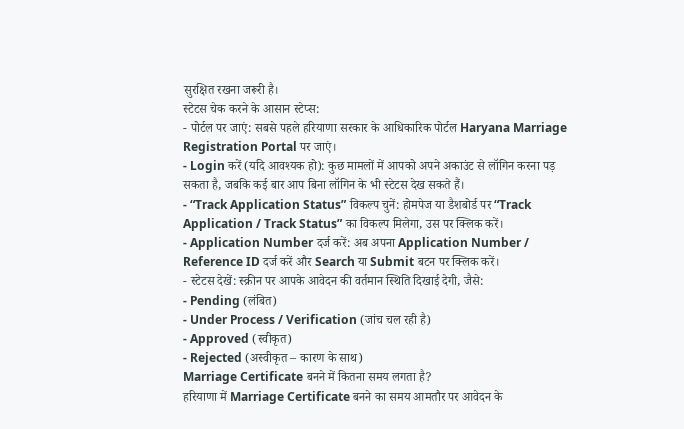सुरक्षित रखना जरूरी है।
स्टेटस चेक करने के आसान स्टेप्स:
- पोर्टल पर जाएं: सबसे पहले हरियाणा सरकार के आधिकारिक पोर्टल Haryana Marriage Registration Portal पर जाएं।
- Login करें (यदि आवश्यक हो): कुछ मामलों में आपको अपने अकाउंट से लॉगिन करना पड़ सकता है, जबकि कई बार आप बिना लॉगिन के भी स्टेटस देख सकते हैं।
- “Track Application Status” विकल्प चुनें: होमपेज या डैशबोर्ड पर “Track Application / Track Status” का विकल्प मिलेगा, उस पर क्लिक करें।
- Application Number दर्ज करें: अब अपना Application Number / Reference ID दर्ज करें और Search या Submit बटन पर क्लिक करें।
- स्टेटस देखें: स्क्रीन पर आपके आवेदन की वर्तमान स्थिति दिखाई देगी, जैसे:
- Pending (लंबित)
- Under Process / Verification (जांच चल रही है)
- Approved (स्वीकृत)
- Rejected (अस्वीकृत – कारण के साथ)
Marriage Certificate बनने में कितना समय लगता है?
हरियाणा में Marriage Certificate बनने का समय आमतौर पर आवेदन के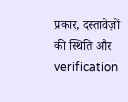प्रकार, दस्तावेज़ों की स्थिति और verification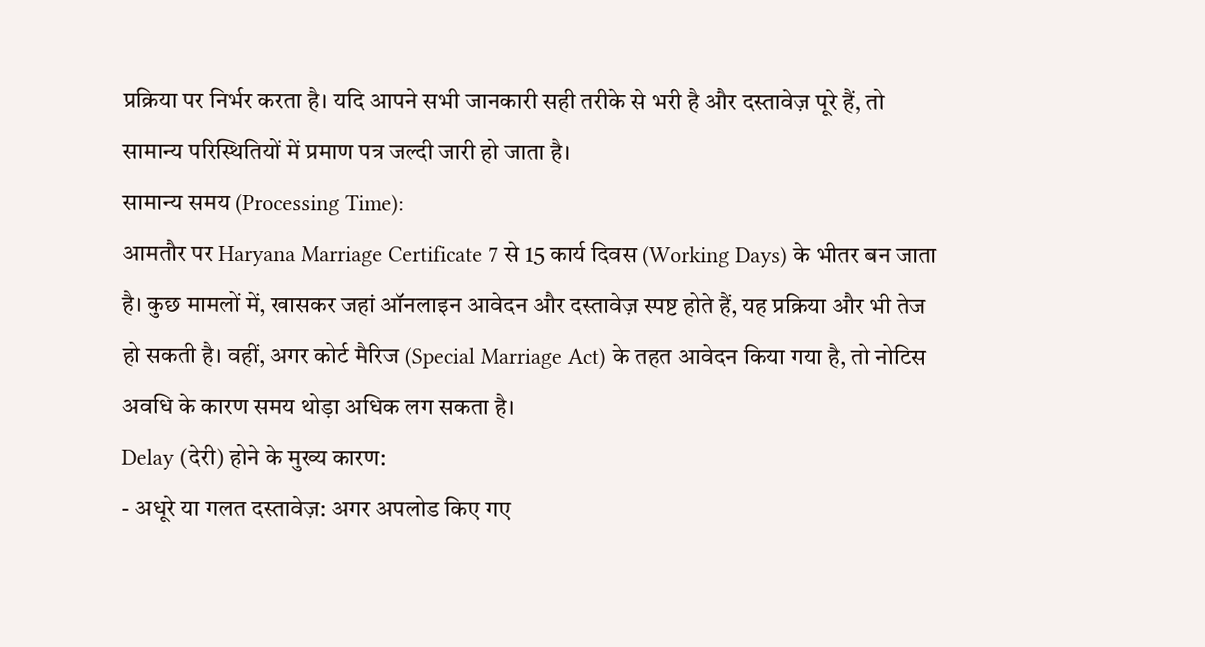प्रक्रिया पर निर्भर करता है। यदि आपने सभी जानकारी सही तरीके से भरी है और दस्तावेज़ पूरे हैं, तो सामान्य परिस्थितियों में प्रमाण पत्र जल्दी जारी हो जाता है।
सामान्य समय (Processing Time):
आमतौर पर Haryana Marriage Certificate 7 से 15 कार्य दिवस (Working Days) के भीतर बन जाता है। कुछ मामलों में, खासकर जहां ऑनलाइन आवेदन और दस्तावेज़ स्पष्ट होते हैं, यह प्रक्रिया और भी तेज हो सकती है। वहीं, अगर कोर्ट मैरिज (Special Marriage Act) के तहत आवेदन किया गया है, तो नोटिस अवधि के कारण समय थोड़ा अधिक लग सकता है।
Delay (देरी) होने के मुख्य कारण:
- अधूरे या गलत दस्तावेज़: अगर अपलोड किए गए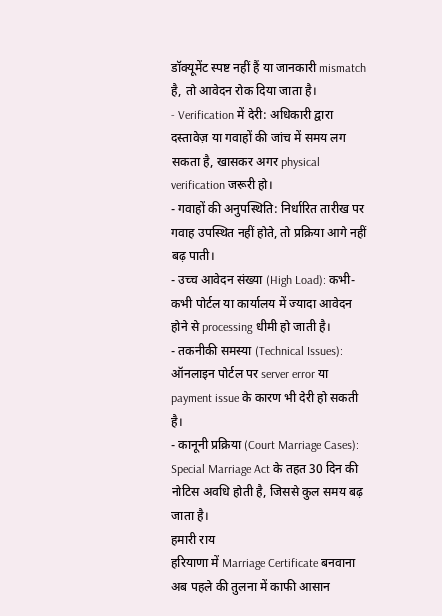डॉक्यूमेंट स्पष्ट नहीं हैं या जानकारी mismatch है, तो आवेदन रोक दिया जाता है।
- Verification में देरी: अधिकारी द्वारा दस्तावेज़ या गवाहों की जांच में समय लग सकता है, खासकर अगर physical verification जरूरी हो।
- गवाहों की अनुपस्थिति: निर्धारित तारीख पर गवाह उपस्थित नहीं होते, तो प्रक्रिया आगे नहीं बढ़ पाती।
- उच्च आवेदन संख्या (High Load): कभी-कभी पोर्टल या कार्यालय में ज्यादा आवेदन होने से processing धीमी हो जाती है।
- तकनीकी समस्या (Technical Issues): ऑनलाइन पोर्टल पर server error या payment issue के कारण भी देरी हो सकती है।
- कानूनी प्रक्रिया (Court Marriage Cases): Special Marriage Act के तहत 30 दिन की नोटिस अवधि होती है, जिससे कुल समय बढ़ जाता है।
हमारी राय
हरियाणा में Marriage Certificate बनवाना अब पहले की तुलना में काफी आसान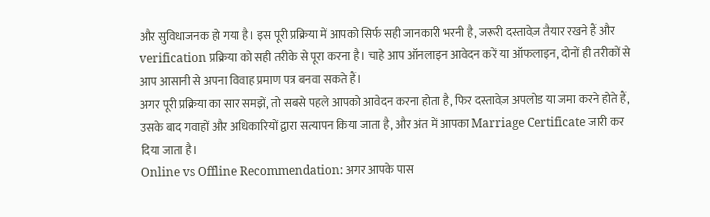और सुविधाजनक हो गया है। इस पूरी प्रक्रिया में आपको सिर्फ सही जानकारी भरनी है, जरूरी दस्तावेज़ तैयार रखने हैं और verification प्रक्रिया को सही तरीके से पूरा करना है। चाहे आप ऑनलाइन आवेदन करें या ऑफलाइन, दोनों ही तरीकों से आप आसानी से अपना विवाह प्रमाण पत्र बनवा सकते हैं।
अगर पूरी प्रक्रिया का सार समझें, तो सबसे पहले आपको आवेदन करना होता है, फिर दस्तावेज़ अपलोड या जमा करने होते हैं, उसके बाद गवाहों और अधिकारियों द्वारा सत्यापन किया जाता है, और अंत में आपका Marriage Certificate जारी कर दिया जाता है।
Online vs Offline Recommendation: अगर आपके पास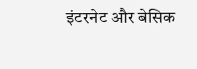इंटरनेट और बेसिक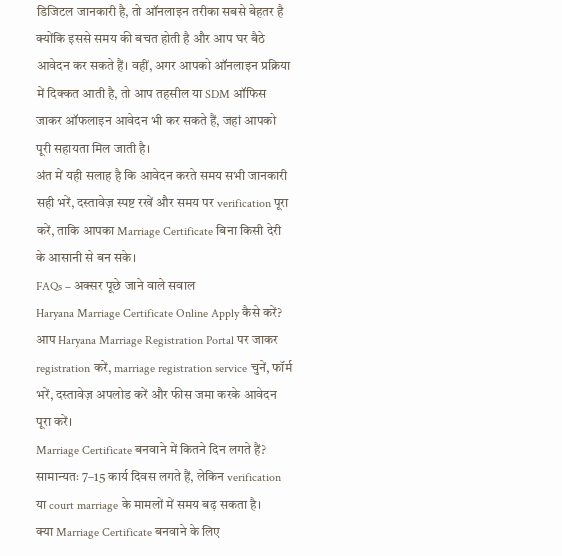डिजिटल जानकारी है, तो ऑनलाइन तरीका सबसे बेहतर है क्योंकि इससे समय की बचत होती है और आप घर बैठे आवेदन कर सकते हैं। वहीं, अगर आपको ऑनलाइन प्रक्रिया में दिक्कत आती है, तो आप तहसील या SDM ऑफिस जाकर ऑफलाइन आवेदन भी कर सकते हैं, जहां आपको पूरी सहायता मिल जाती है।
अंत में यही सलाह है कि आवेदन करते समय सभी जानकारी सही भरें, दस्तावेज़ स्पष्ट रखें और समय पर verification पूरा करें, ताकि आपका Marriage Certificate बिना किसी देरी के आसानी से बन सके।
FAQs – अक्सर पूछे जाने वाले सवाल
Haryana Marriage Certificate Online Apply कैसे करें?
आप Haryana Marriage Registration Portal पर जाकर registration करें, marriage registration service चुनें, फॉर्म भरें, दस्तावेज़ अपलोड करें और फीस जमा करके आवेदन पूरा करें।
Marriage Certificate बनवाने में कितने दिन लगते हैं?
सामान्यतः 7–15 कार्य दिवस लगते हैं, लेकिन verification या court marriage के मामलों में समय बढ़ सकता है।
क्या Marriage Certificate बनवाने के लिए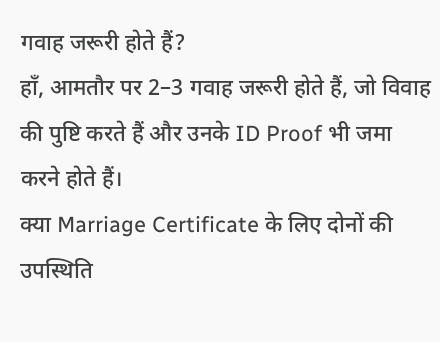गवाह जरूरी होते हैं?
हाँ, आमतौर पर 2–3 गवाह जरूरी होते हैं, जो विवाह की पुष्टि करते हैं और उनके ID Proof भी जमा करने होते हैं।
क्या Marriage Certificate के लिए दोनों की उपस्थिति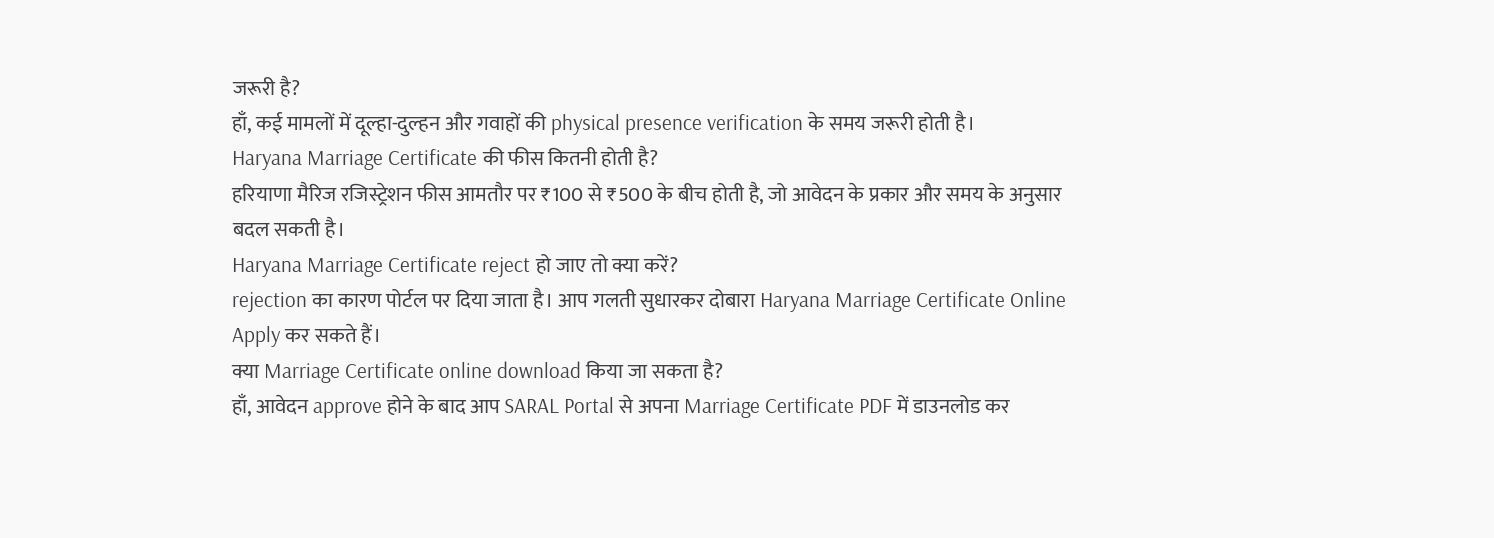जरूरी है?
हाँ, कई मामलों में दूल्हा-दुल्हन और गवाहों की physical presence verification के समय जरूरी होती है।
Haryana Marriage Certificate की फीस कितनी होती है?
हरियाणा मैरिज रजिस्ट्रेशन फीस आमतौर पर ₹100 से ₹500 के बीच होती है, जो आवेदन के प्रकार और समय के अनुसार बदल सकती है।
Haryana Marriage Certificate reject हो जाए तो क्या करें?
rejection का कारण पोर्टल पर दिया जाता है। आप गलती सुधारकर दोबारा Haryana Marriage Certificate Online Apply कर सकते हैं।
क्या Marriage Certificate online download किया जा सकता है?
हाँ, आवेदन approve होने के बाद आप SARAL Portal से अपना Marriage Certificate PDF में डाउनलोड कर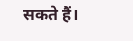सकते हैं।